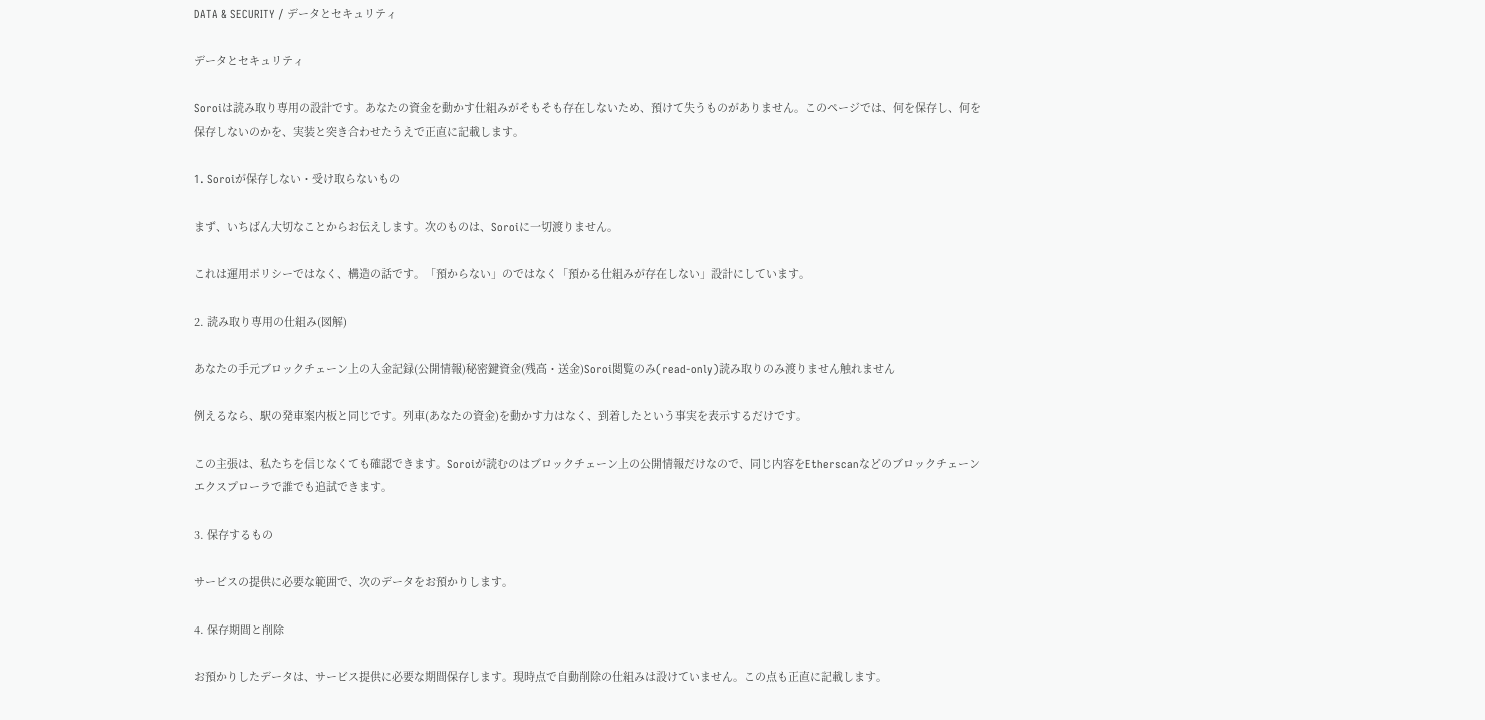DATA & SECURITY / データとセキュリティ

データとセキュリティ

Soroiは読み取り専用の設計です。あなたの資金を動かす仕組みがそもそも存在しないため、預けて失うものがありません。このページでは、何を保存し、何を保存しないのかを、実装と突き合わせたうえで正直に記載します。

1. Soroiが保存しない・受け取らないもの

まず、いちばん大切なことからお伝えします。次のものは、Soroiに一切渡りません。

これは運用ポリシーではなく、構造の話です。「預からない」のではなく「預かる仕組みが存在しない」設計にしています。

2. 読み取り専用の仕組み(図解)

あなたの手元ブロックチェーン上の入金記録(公開情報)秘密鍵資金(残高・送金)Soroi閲覧のみ(read-only)読み取りのみ渡りません触れません

例えるなら、駅の発車案内板と同じです。列車(あなたの資金)を動かす力はなく、到着したという事実を表示するだけです。

この主張は、私たちを信じなくても確認できます。Soroiが読むのはブロックチェーン上の公開情報だけなので、同じ内容をEtherscanなどのブロックチェーンエクスプローラで誰でも追試できます。

3. 保存するもの

サービスの提供に必要な範囲で、次のデータをお預かりします。

4. 保存期間と削除

お預かりしたデータは、サービス提供に必要な期間保存します。現時点で自動削除の仕組みは設けていません。この点も正直に記載します。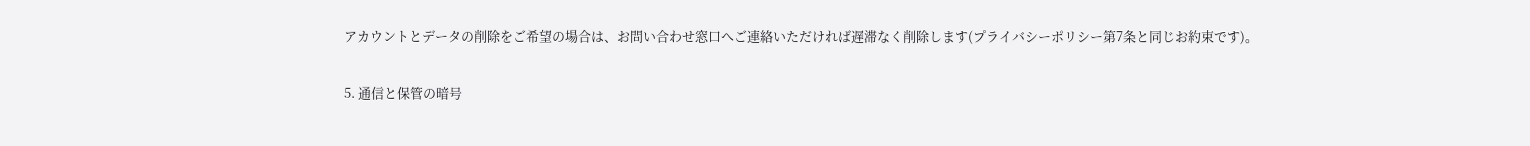アカウントとデータの削除をご希望の場合は、お問い合わせ窓口へご連絡いただければ遅滞なく削除します(プライバシーポリシー第7条と同じお約束です)。

5. 通信と保管の暗号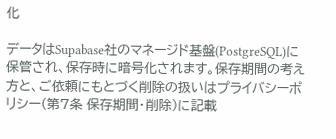化

データはSupabase社のマネージド基盤(PostgreSQL)に保管され、保存時に暗号化されます。保存期間の考え方と、ご依頼にもとづく削除の扱いはプライバシーポリシー(第7条 保存期間・削除)に記載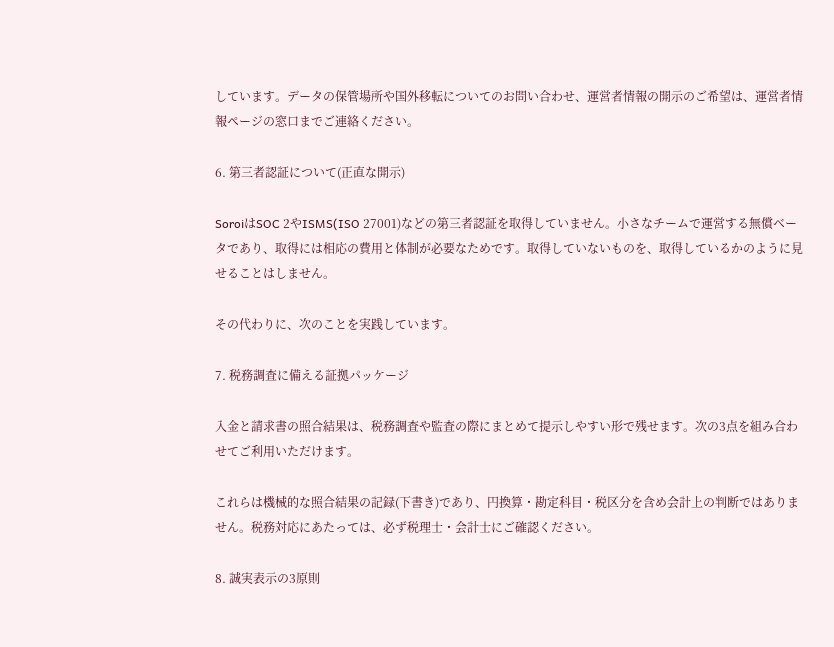しています。データの保管場所や国外移転についてのお問い合わせ、運営者情報の開示のご希望は、運営者情報ページの窓口までご連絡ください。

6. 第三者認証について(正直な開示)

SoroiはSOC 2やISMS(ISO 27001)などの第三者認証を取得していません。小さなチームで運営する無償ベータであり、取得には相応の費用と体制が必要なためです。取得していないものを、取得しているかのように見せることはしません。

その代わりに、次のことを実践しています。

7. 税務調査に備える証拠パッケージ

入金と請求書の照合結果は、税務調査や監査の際にまとめて提示しやすい形で残せます。次の3点を組み合わせてご利用いただけます。

これらは機械的な照合結果の記録(下書き)であり、円換算・勘定科目・税区分を含め会計上の判断ではありません。税務対応にあたっては、必ず税理士・会計士にご確認ください。

8. 誠実表示の3原則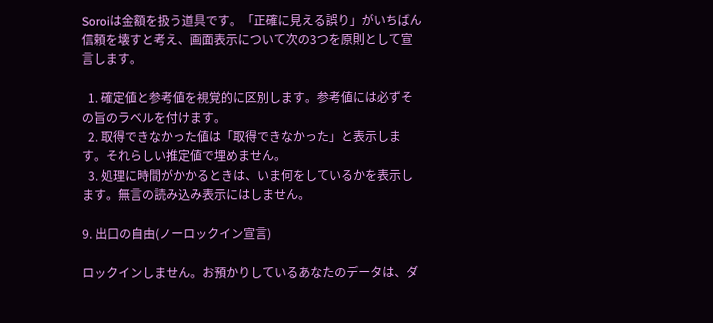Soroiは金額を扱う道具です。「正確に見える誤り」がいちばん信頼を壊すと考え、画面表示について次の3つを原則として宣言します。

  1. 確定値と参考値を視覚的に区別します。参考値には必ずその旨のラベルを付けます。
  2. 取得できなかった値は「取得できなかった」と表示します。それらしい推定値で埋めません。
  3. 処理に時間がかかるときは、いま何をしているかを表示します。無言の読み込み表示にはしません。

9. 出口の自由(ノーロックイン宣言)

ロックインしません。お預かりしているあなたのデータは、ダ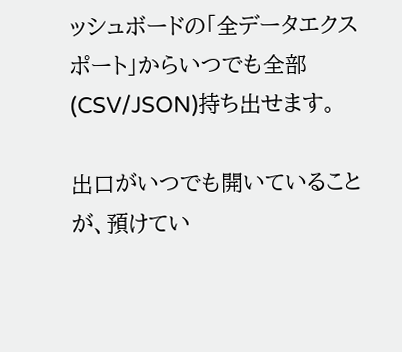ッシュボードの「全データエクスポート」からいつでも全部(CSV/JSON)持ち出せます。

出口がいつでも開いていることが、預けてい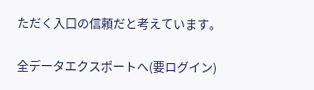ただく入口の信頼だと考えています。

全データエクスポートへ(要ログイン)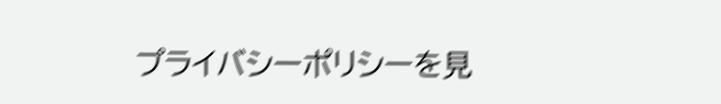プライバシーポリシーを見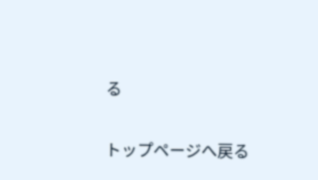る

トップページへ戻る